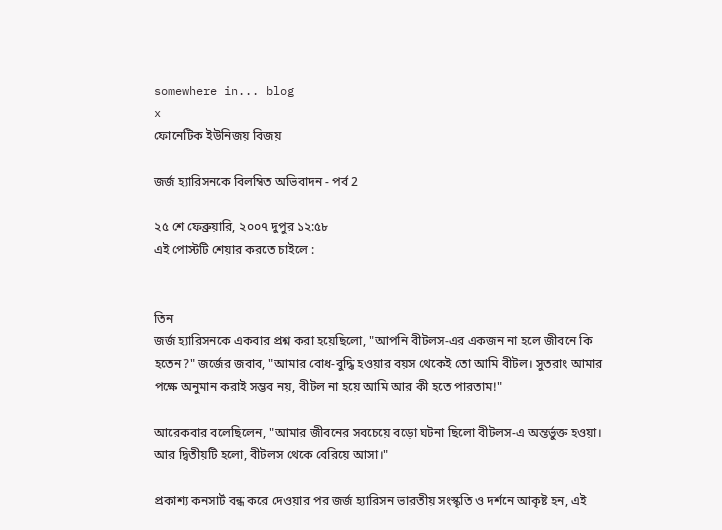somewhere in... blog
x
ফোনেটিক ইউনিজয় বিজয়

জর্জ হ্যারিসনকে বিলম্বিত অভিবাদন - পর্ব 2

২৫ শে ফেব্রুয়ারি, ২০০৭ দুপুর ১২:৫৮
এই পোস্টটি শেয়ার করতে চাইলে :


তিন
জর্জ হ্যারিসনকে একবার প্রশ্ন করা হয়েছিলো, "আপনি বীটলস-এর একজন না হলে জীবনে কি হতেন?" জর্জের জবাব, "আমার বোধ-বুদ্ধি হওয়ার বয়স থেকেই তো আমি বীটল। সুতরাং আমার পক্ষে অনুমান করাই সম্ভব নয়, বীটল না হয়ে আমি আর কী হতে পারতাম!"

আরেকবার বলেছিলেন, "আমার জীবনের সবচেয়ে বড়ো ঘটনা ছিলো বীটলস-এ অন্তর্ভুক্ত হওয়া। আর দ্বিতীয়টি হলো, বীটলস থেকে বেরিয়ে আসা।"

প্রকাশ্য কনসার্ট বন্ধ করে দেওয়ার পর জর্জ হ্যারিসন ভারতীয় সংস্কৃতি ও দর্শনে আকৃষ্ট হন, এই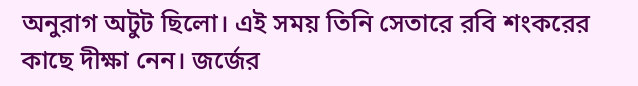অনুরাগ অটুট ছিলো। এই সময় তিনি সেতারে রবি শংকরের কাছে দীক্ষা নেন। জর্জের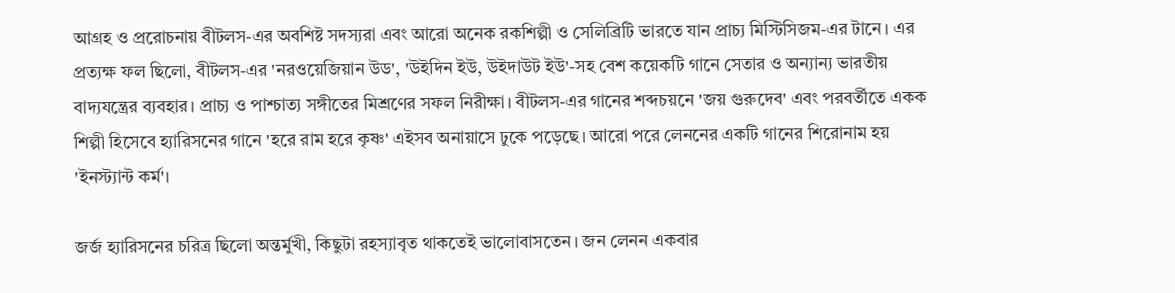আগ্রহ ও প্ররোচনায় বীটলস-এর অবশিষ্ট সদস্যরা এবং আরো অনেক রকশিল্পী ও সেলিব্রিটি ভারতে যান প্রাচ্য মিস্টিসিজম-এর টানে। এর প্রত্যক্ষ ফল ছিলো, বীটলস-এর 'নরওয়েজিয়ান উড', 'উইদিন ইউ, উইদাউট ইউ'-সহ বেশ কয়েকটি গানে সেতার ও অন্যান্য ভারতীয় বাদ্যযন্ত্রের ব্যবহার। প্রাচ্য ও পাশ্চাত্য সঙ্গীতের মিশ্রণের সফল নিরীক্ষা। বীটলস-এর গানের শব্দচয়নে 'জয় গুরুদেব' এবং পরবর্তীতে একক শিল্পী হিসেবে হ্যারিসনের গানে 'হরে রাম হরে কৃষ্ণ' এইসব অনায়াসে ঢুকে পড়েছে। আরো পরে লেননের একটি গানের শিরোনাম হয় 'ইনস্ট্যান্ট কর্ম'।

জর্জ হ্যারিসনের চরিত্র ছিলো অন্তর্মুখী, কিছুটা রহস্যাবৃত থাকতেই ভালোবাসতেন। জন লেনন একবার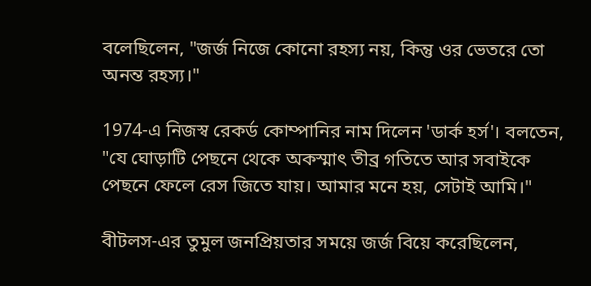বলেছিলেন, "জর্জ নিজে কোনো রহস্য নয়, কিন্তু ওর ভেতরে তো অনন্ত রহস্য।"

1974-এ নিজস্ব রেকর্ড কোম্পানির নাম দিলেন 'ডার্ক হর্স'। বলতেন, "যে ঘোড়াটি পেছনে থেকে অকস্মাৎ তীব্র গতিতে আর সবাইকে পেছনে ফেলে রেস জিতে যায়। আমার মনে হয়, সেটাই আমি।"

বীটলস-এর তুমুল জনপ্রিয়তার সময়ে জর্জ বিয়ে করেছিলেন,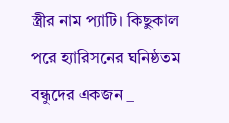স্ত্রীর নাম প্যাটি। কিছুকাল পরে হ্যারিসনের ঘনিষ্ঠতম বন্ধুদের একজন _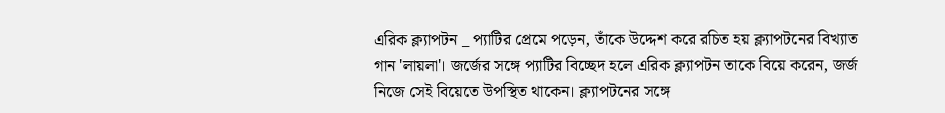এরিক ক্ল্যাপটন _ প্যাটির প্রেমে পড়েন, তাঁকে উদ্দেশ করে রচিত হয় ক্ল্যাপটনের বিখ্যাত গান 'লায়লা'। জর্জের সঙ্গে প্যাটির বিচ্ছেদ হলে এরিক ক্ল্যাপটন তাকে বিয়ে করেন, জর্জ নিজে সেই বিয়েতে উপস্থিত থাকেন। ক্ল্যাপটনের সঙ্গে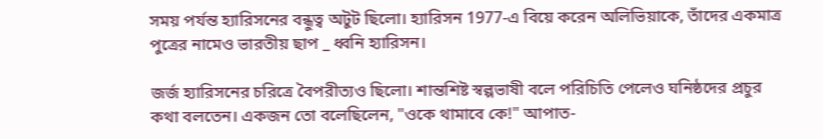সময় পর্যন্ত হ্যারিসনের বন্ধুত্ব অটুট ছিলো। হ্যারিসন 1977-এ বিয়ে করেন অলিভিয়াকে, তাঁদের একমাত্র পুত্রের নামেও ভারতীয় ছাপ _ ধ্বনি হ্যারিসন।

জর্জ হ্যারিসনের চরিত্রে বৈপরীত্যও ছিলো। শান্তশিষ্ট স্বল্পভাষী বলে পরিচিতি পেলেও ঘনিষ্ঠদের প্রচুর কথা বলতেন। একজন তো বলেছিলেন, "ওকে থামাবে কে!" আপাত-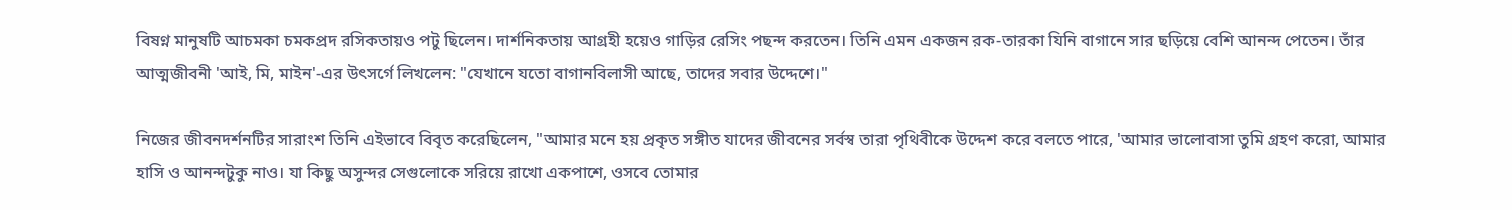বিষণ্ন মানুষটি আচমকা চমকপ্রদ রসিকতায়ও পটু ছিলেন। দার্শনিকতায় আগ্রহী হয়েও গাড়ির রেসিং পছন্দ করতেন। তিনি এমন একজন রক-তারকা যিনি বাগানে সার ছড়িয়ে বেশি আনন্দ পেতেন। তাঁর আত্মজীবনী 'আই, মি, মাইন'-এর উৎসর্গে লিখলেন: "যেখানে যতো বাগানবিলাসী আছে, তাদের সবার উদ্দেশে।"

নিজের জীবনদর্শনটির সারাংশ তিনি এইভাবে বিবৃত করেছিলেন, "আমার মনে হয় প্রকৃত সঙ্গীত যাদের জীবনের সর্বস্ব তারা পৃথিবীকে উদ্দেশ করে বলতে পারে, 'আমার ভালোবাসা তুমি গ্রহণ করো, আমার হাসি ও আনন্দটুকু নাও। যা কিছু অসুন্দর সেগুলোকে সরিয়ে রাখো একপাশে, ওসবে তোমার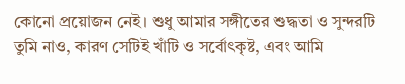কোনো প্রয়োজন নেই। শুধু আমার সঙ্গীতের শুদ্ধতা ও সুন্দরটি তুমি নাও, কারণ সেটিই খাঁটি ও সর্বোৎকৃষ্ট, এবং আমি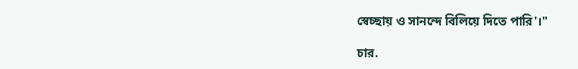স্বেচ্ছায় ও সানন্দে বিলিয়ে দিতে পারি'।"

চার.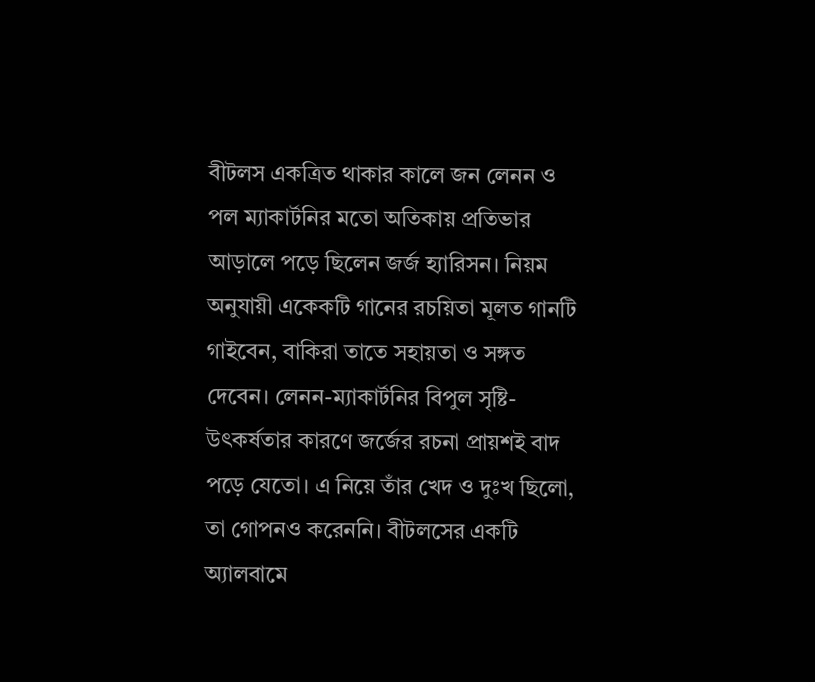বীটলস একত্রিত থাকার কালে জন লেনন ও পল ম্যাকার্টনির মতো অতিকায় প্রতিভার আড়ালে পড়ে ছিলেন জর্জ হ্যারিসন। নিয়ম অনুযায়ী একেকটি গানের রচয়িতা মূলত গানটি গাইবেন, বাকিরা তাতে সহায়তা ও সঙ্গত দেবেন। লেনন-ম্যাকার্টনির বিপুল সৃষ্টি-উৎকর্ষতার কারণে জর্জের রচনা প্রায়শই বাদ পড়ে যেতো। এ নিয়ে তাঁর খেদ ও দুঃখ ছিলো, তা গোপনও করেননি। বীটলসের একটি অ্যালবামে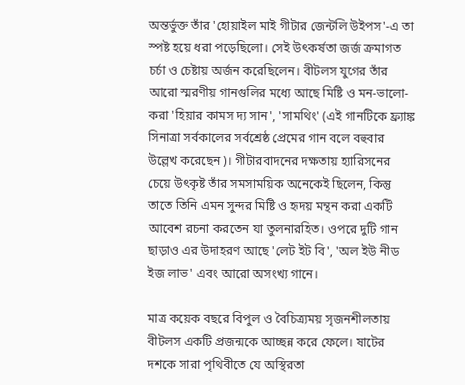অন্তর্ভুক্ত তাঁর 'হোয়াইল মাই গীটার জেন্টলি উইপস'-এ তা স্পষ্ট হয়ে ধরা পড়েছিলো। সেই উৎকর্ষতা জর্জ ক্রমাগত চর্চা ও চেষ্টায় অর্জন করেছিলেন। বীটলস যুগের তাঁর আরো স্মরণীয় গানগুলির মধ্যে আছে মিষ্টি ও মন-ভালো-করা 'হিয়ার কামস দ্য সান', 'সামথিং' (এই গানটিকে ফ্র্যাঙ্ক সিনাত্রা সর্বকালের সর্বশ্রেষ্ঠ প্রেমের গান বলে বহুবার উল্লেখ করেছেন)। গীটারবাদনের দক্ষতায় হ্যারিসনের চেয়ে উৎকৃষ্ট তাঁর সমসাময়িক অনেকেই ছিলেন, কিন্তু তাতে তিনি এমন সুন্দর মিষ্টি ও হৃদয় মন্থন করা একটি আবেশ রচনা করতেন যা তুলনারহিত। ওপরে দুটি গান ছাড়াও এর উদাহরণ আছে 'লেট ইট বি', 'অল ইউ নীড ইজ লাভ' এবং আরো অসংখ্য গানে।

মাত্র কয়েক বছরে বিপুল ও বৈচিত্র্যময় সৃজনশীলতায় বীটলস একটি প্রজন্মকে আচ্ছন্ন করে ফেলে। ষাটের দশকে সারা পৃথিবীতে যে অস্থিরতা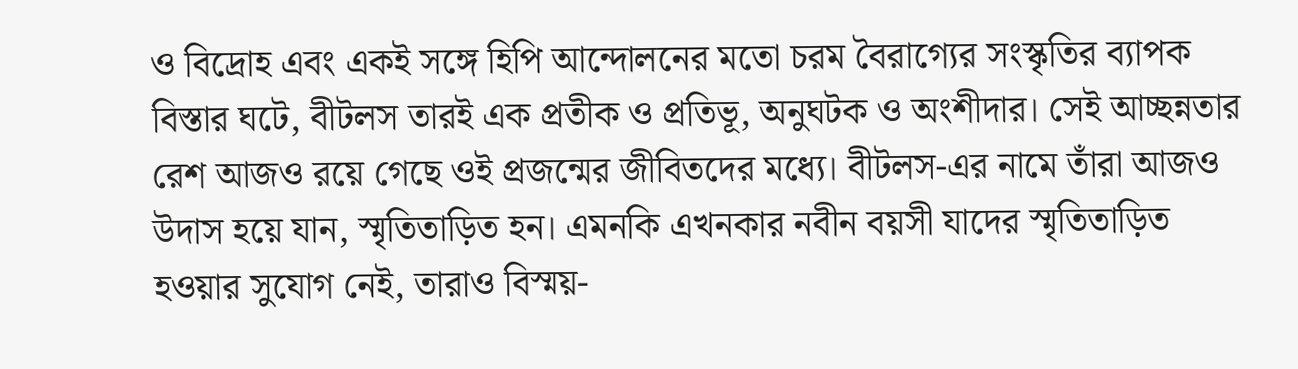ও বিদ্রোহ এবং একই সঙ্গে হিপি আন্দোলনের মতো চরম বৈরাগ্যের সংস্কৃতির ব্যাপক বিস্তার ঘটে, বীটলস তারই এক প্রতীক ও প্রতিভূ, অনুঘটক ও অংশীদার। সেই আচ্ছন্নতার রেশ আজও রয়ে গেছে ওই প্রজন্মের জীবিতদের মধ্যে। বীটলস-এর নামে তাঁরা আজও উদাস হয়ে যান, স্মৃতিতাড়িত হন। এমনকি এখনকার নবীন বয়সী যাদের স্মৃতিতাড়িত হওয়ার সুযোগ নেই, তারাও বিস্ময়-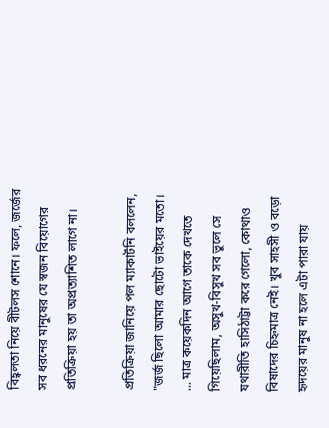বিহ্বলতা নিয়ে বীটলস শোনে। ফলে, জর্জের সব ধরনের মানুষের যে স্বজন বিয়োগের প্রতিক্রিয়া হয় তা অপ্রত্যাশিত লাগে না।

প্রতিক্রিয়া জানিয়ে পল ম্যাকার্টনি বললেন, "জর্জ ছিলো আমার ছোটো ভাইয়ের মতো। ... মাত্র কয়েকদিন আগে তাকে দেখতে গিয়েছিলাম, অসুখ-বিসুখ সব ভুলে সে যথারীতি হাসিঠাট্টা করে গেলো, কোথাও বিষাদের চিহ্নমাত্র নেই। খুব সাহসী ও বড়ো হৃদয়ের মানুষ না হলে এটা পারা যায়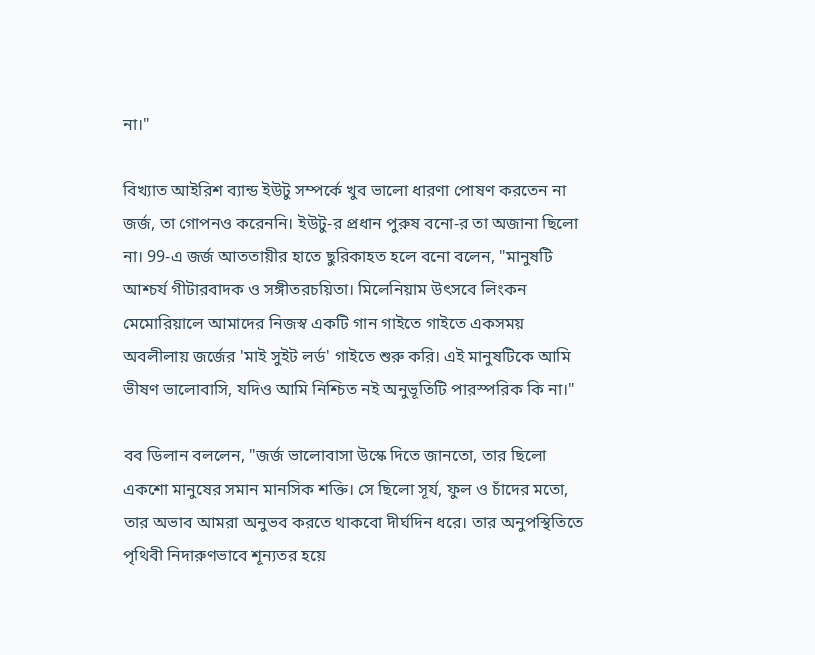না।"

বিখ্যাত আইরিশ ব্যান্ড ইউটু সম্পর্কে খুব ভালো ধারণা পোষণ করতেন না জর্জ, তা গোপনও করেননি। ইউটু-র প্রধান পুরুষ বনো-র তা অজানা ছিলো না। 99-এ জর্জ আততায়ীর হাতে ছুরিকাহত হলে বনো বলেন, "মানুষটি আশ্চর্য গীটারবাদক ও সঙ্গীতরচয়িতা। মিলেনিয়াম উৎসবে লিংকন মেমোরিয়ালে আমাদের নিজস্ব একটি গান গাইতে গাইতে একসময় অবলীলায় জর্জের 'মাই সুইট লর্ড' গাইতে শুরু করি। এই মানুষটিকে আমি ভীষণ ভালোবাসি, যদিও আমি নিশ্চিত নই অনুভূতিটি পারস্পরিক কি না।"

বব ডিলান বললেন, "জর্জ ভালোবাসা উস্কে দিতে জানতো, তার ছিলো একশো মানুষের সমান মানসিক শক্তি। সে ছিলো সূর্য, ফুল ও চাঁদের মতো, তার অভাব আমরা অনুভব করতে থাকবো দীর্ঘদিন ধরে। তার অনুপস্থিতিতে পৃথিবী নিদারুণভাবে শূন্যতর হয়ে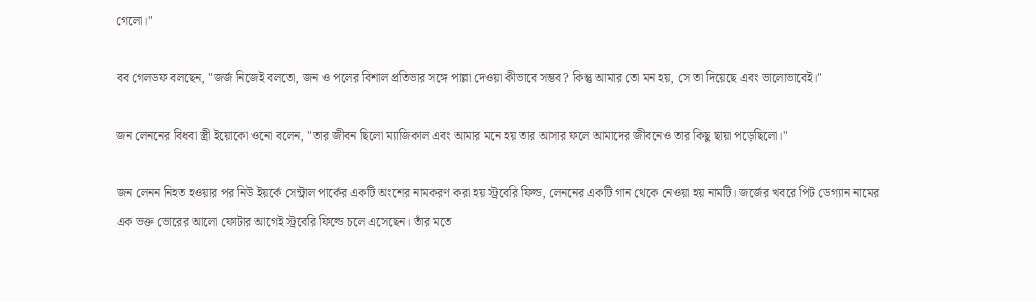গেলো।"

বব গেলডফ বলছেন, "জর্জ নিজেই বলতো, জন ও পলের বিশাল প্রতিভার সঙ্গে পাল্লা দেওয়া কীভাবে সম্ভব? কিন্তু আমার তো মন হয়, সে তা দিয়েছে এবং ভালোভাবেই।"

জন লেননের বিধবা স্ত্রী ইয়োকো ওনো বলেন, "তার জীবন ছিলো ম্যাজিকাল এবং আমার মনে হয় তার আসার ফলে আমাদের জীবনেও তার কিছু ছায়া পড়েছিলো।"

জন লেনন নিহত হওয়ার পর নিউ ইয়র্কে সেন্ট্রাল পার্কের একটি অংশের নামকরণ করা হয় স্ট্রবেরি ফিল্ড, লেননের একটি গান থেকে নেওয়া হয় নামটি। জর্জের খবরে পিট ডেগ্যান নামের এক ভক্ত ভোরের আলো ফোটার আগেই স্ট্রবেরি ফিল্ডে চলে এসেছেন। তাঁর মতে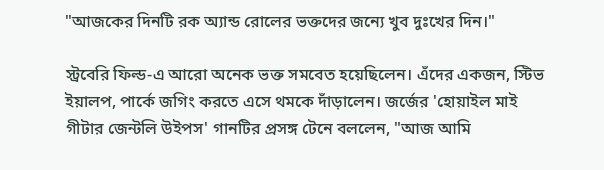"আজকের দিনটি রক অ্যান্ড রোলের ভক্তদের জন্যে খুব দুঃখের দিন।"

স্ট্রবেরি ফিল্ড-এ আরো অনেক ভক্ত সমবেত হয়েছিলেন। এঁদের একজন, স্টিভ ইয়ালপ, পার্কে জগিং করতে এসে থমকে দাঁড়ালেন। জর্জের 'হোয়াইল মাই গীটার জেন্টলি উইপস' গানটির প্রসঙ্গ টেনে বললেন, "আজ আমি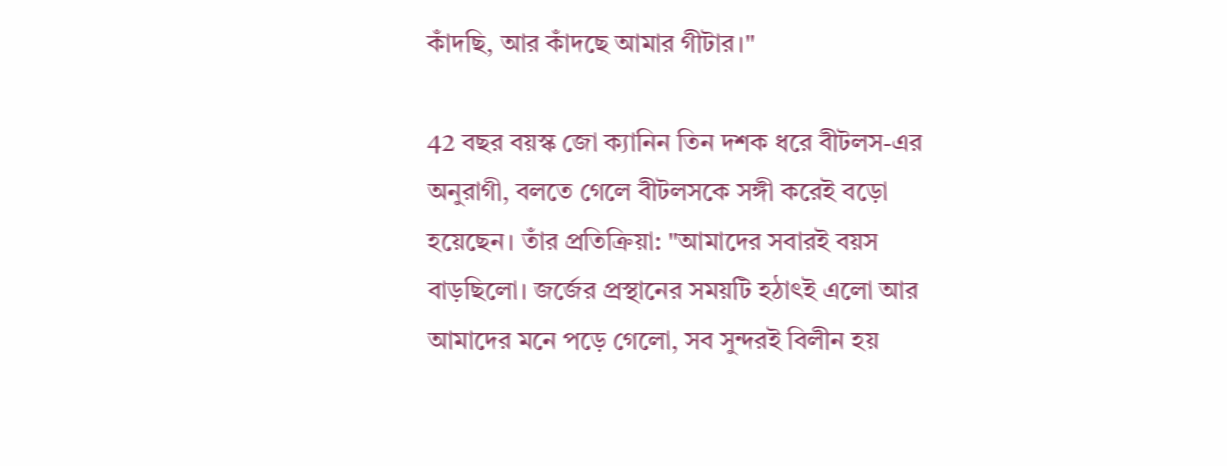কাঁদছি, আর কাঁদছে আমার গীটার।"

42 বছর বয়স্ক জো ক্যানিন তিন দশক ধরে বীটলস-এর অনুরাগী, বলতে গেলে বীটলসকে সঙ্গী করেই বড়ো হয়েছেন। তাঁর প্রতিক্রিয়া: "আমাদের সবারই বয়স বাড়ছিলো। জর্জের প্রস্থানের সময়টি হঠাৎই এলো আর আমাদের মনে পড়ে গেলো, সব সুন্দরই বিলীন হয়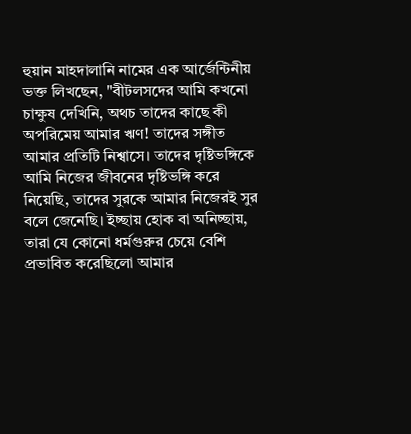হুয়ান মাহদালানি নামের এক আর্জেন্টিনীয় ভক্ত লিখছেন, "বীটলসদের আমি কখনো চাক্ষুষ দেখিনি, অথচ তাদের কাছে কী অপরিমেয় আমার ঋণ! তাদের সঙ্গীত আমার প্রতিটি নিশ্বাসে। তাদের দৃষ্টিভঙ্গিকে আমি নিজের জীবনের দৃষ্টিভঙ্গি করে নিয়েছি, তাদের সুরকে আমার নিজেরই সুর বলে জেনেছি। ইচ্ছায় হোক বা অনিচ্ছায়, তারা যে কোনো ধর্মগুরুর চেয়ে বেশি প্রভাবিত করেছিলো আমার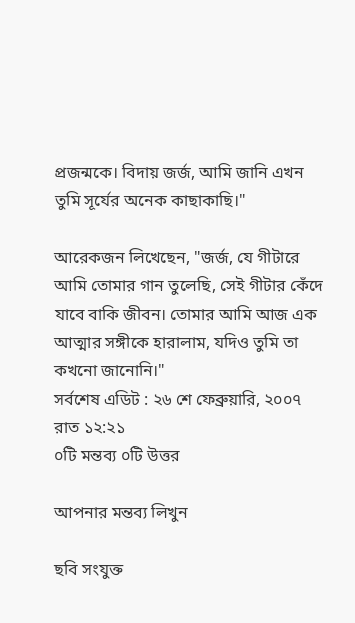প্রজন্মকে। বিদায় জর্জ, আমি জানি এখন তুমি সূর্যের অনেক কাছাকাছি।"

আরেকজন লিখেছেন, "জর্জ, যে গীটারে আমি তোমার গান তুলেছি, সেই গীটার কেঁদে যাবে বাকি জীবন। তোমার আমি আজ এক আত্মার সঙ্গীকে হারালাম, যদিও তুমি তা কখনো জানোনি।"
সর্বশেষ এডিট : ২৬ শে ফেব্রুয়ারি, ২০০৭ রাত ১২:২১
০টি মন্তব্য ০টি উত্তর

আপনার মন্তব্য লিখুন

ছবি সংযুক্ত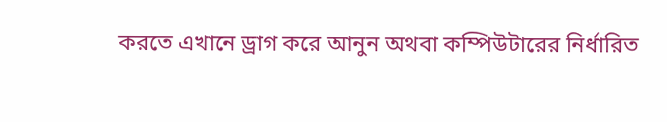করতে এখানে ড্রাগ করে আনুন অথবা কম্পিউটারের নির্ধারিত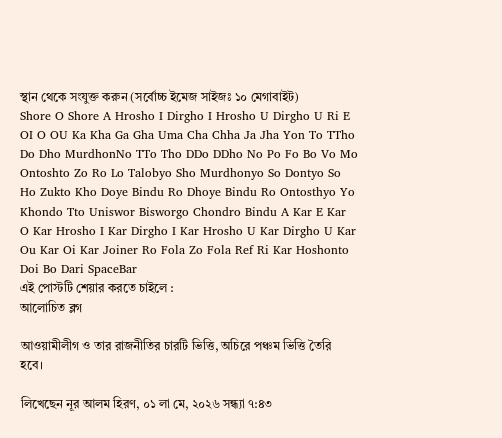স্থান থেকে সংযুক্ত করুন (সর্বোচ্চ ইমেজ সাইজঃ ১০ মেগাবাইট)
Shore O Shore A Hrosho I Dirgho I Hrosho U Dirgho U Ri E OI O OU Ka Kha Ga Gha Uma Cha Chha Ja Jha Yon To TTho Do Dho MurdhonNo TTo Tho DDo DDho No Po Fo Bo Vo Mo Ontoshto Zo Ro Lo Talobyo Sho Murdhonyo So Dontyo So Ho Zukto Kho Doye Bindu Ro Dhoye Bindu Ro Ontosthyo Yo Khondo Tto Uniswor Bisworgo Chondro Bindu A Kar E Kar O Kar Hrosho I Kar Dirgho I Kar Hrosho U Kar Dirgho U Kar Ou Kar Oi Kar Joiner Ro Fola Zo Fola Ref Ri Kar Hoshonto Doi Bo Dari SpaceBar
এই পোস্টটি শেয়ার করতে চাইলে :
আলোচিত ব্লগ

আওয়ামীলীগ ও তার রাজনীতির চারটি ভিত্তি, অচিরে পঞ্চম ভিত্তি তৈরি হবে।

লিখেছেন নূর আলম হিরণ, ০১ লা মে, ২০২৬ সন্ধ্যা ৭:৪৩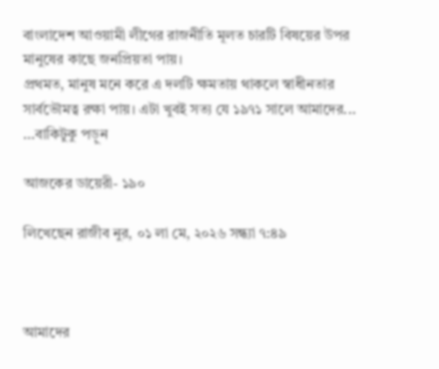বাংলাদেশ আওয়ামী লীগের রাজনীতি মূলত চারটি বিষয়ের উপর মানুষের কাছে জনপ্রিয়তা পায়।
প্রথমত, মানুষ মনে করে এ দলটি ক্ষমতায় থাকলে স্বাধীনতার সার্বভৌমত্ব রক্ষা পায়। এটা খুবই সত্য যে ১৯৭১ সালে আমাদের... ...বাকিটুকু পড়ুন

আজকের ডায়েরী- ১৯০

লিখেছেন রাজীব নুর, ০১ লা মে, ২০২৬ সন্ধ্যা ৭:৪৯



আমাদের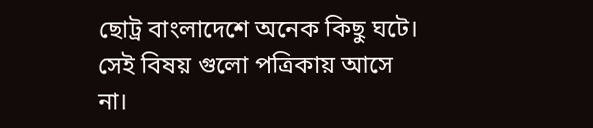ছোট্র বাংলাদেশে অনেক কিছু ঘটে।
সেই বিষয় গুলো পত্রিকায় আসে না।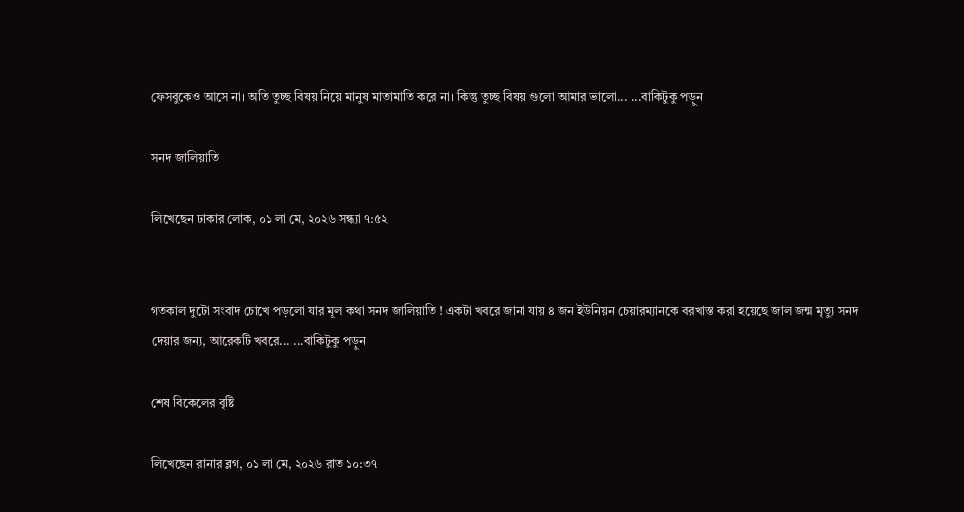ফেসবুকেও আসে না। অতি তুচ্ছ বিষয় নিয়ে মানুষ মাতামাতি করে না। কিন্তু তুচ্ছ বিষয় গুলো আমার ভালো... ...বাকিটুকু পড়ুন

সনদ জালিয়াতি

লিখেছেন ঢাকার লোক, ০১ লা মে, ২০২৬ সন্ধ্যা ৭:৫২


গতকাল দুটো সংবাদ চোখে পড়লো যার মূল কথা সনদ জালিয়াতি ! একটা খবরে জানা যায় ৪ জন ইউনিয়ন চেয়ারম্যানকে বরখাস্ত করা হয়েছে জাল জন্ম মৃত্যু সনদ দেয়ার জন্য, আরেকটি খবরে... ...বাকিটুকু পড়ুন

শেষ বিকেলের বৃষ্টি

লিখেছেন রানার ব্লগ, ০১ লা মে, ২০২৬ রাত ১০:৩৭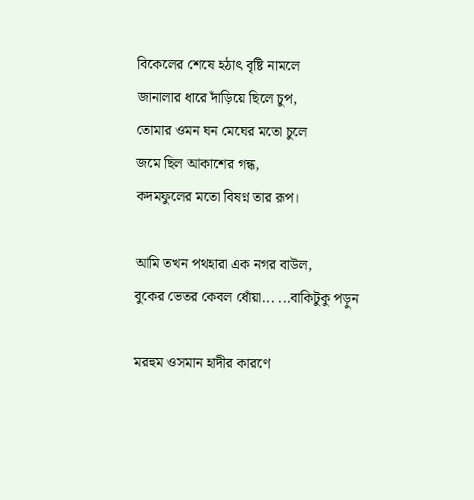বিকেলের শেষে হঠাৎ বৃষ্টি নামলে
জানালার ধারে দাঁড়িয়ে ছিলে চুপ,
তোমার ওমন ঘন মেঘের মতো চুলে
জমে ছিল আকাশের গন্ধ,
কদমফুলের মতো বিষণ্ন তার রূপ।

আমি তখন পথহারা এক নগর বাউল,
বুকের ভেতর কেবল ধোঁয়া... ...বাকিটুকু পড়ুন

মরহুম ওসমান হাদীর কারণে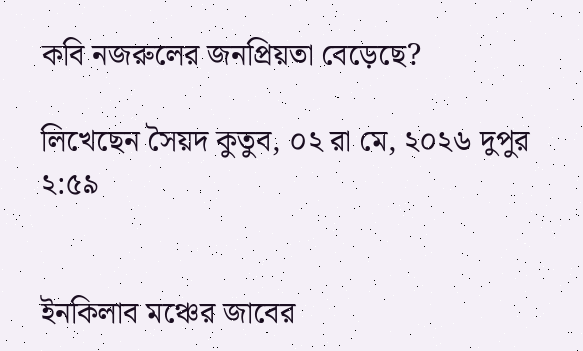কবি নজরুলের জনপ্রিয়তা বেড়েছে?

লিখেছেন সৈয়দ কুতুব, ০২ রা মে, ২০২৬ দুপুর ২:৫৯


ইনকিলাব মঞ্চের জাবের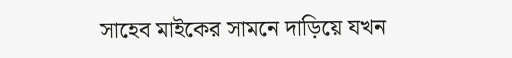সাহেব মাইকের সামনে দাড়িয়ে যখন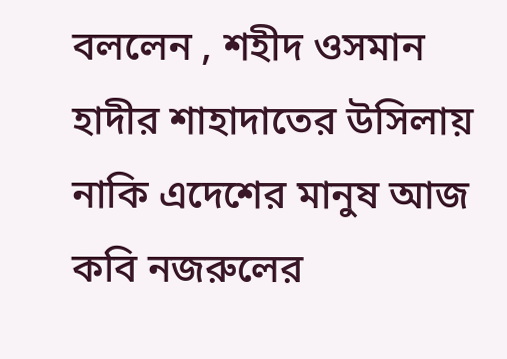বললেন , শহীদ ওসমান হাদীর শাহাদাতের উসিলায় নাকি এদেশের মানুষ আজ কবি নজরুলের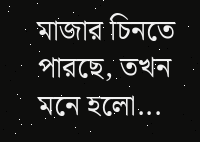মাজার চিনতে পারছে, তখন মনে হলো...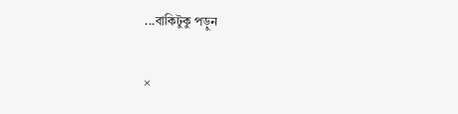...বাকিটুকু পড়ুন

×